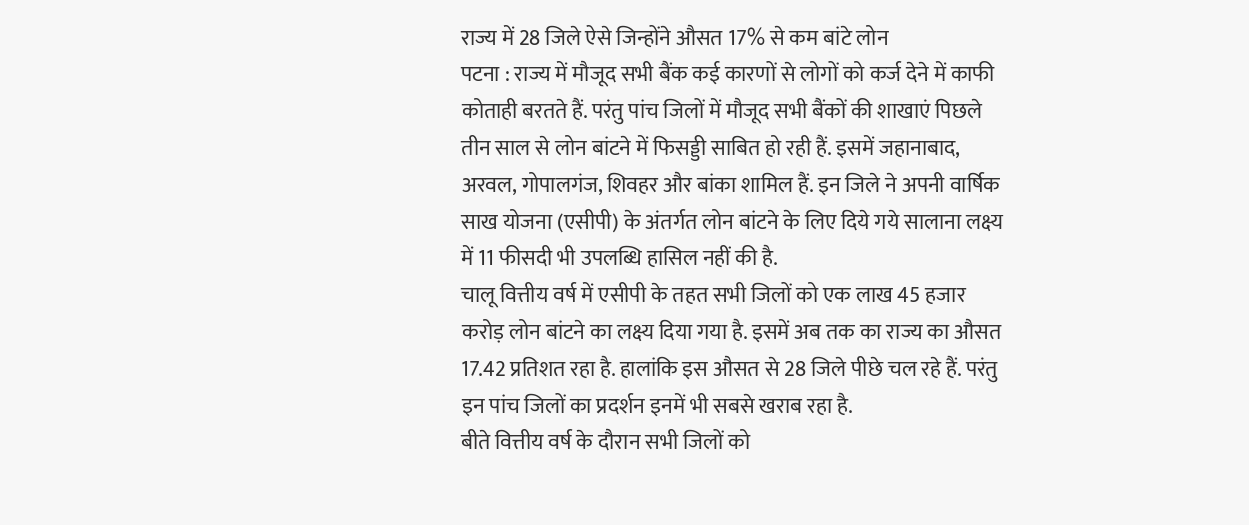राज्य में 28 जिले ऐसे जिन्होंने औसत 17% से कम बांटे लोन
पटना : राज्य में मौजूद सभी बैंक कई कारणों से लोगों को कर्ज देने में काफी कोताही बरतते हैं. परंतु पांच जिलों में मौजूद सभी बैंकों की शाखाएं पिछले तीन साल से लोन बांटने में फिसड्डी साबित हो रही हैं. इसमें जहानाबाद, अरवल, गोपालगंज, शिवहर और बांका शामिल हैं. इन जिले ने अपनी वार्षिक साख योजना (एसीपी) के अंतर्गत लोन बांटने के लिए दिये गये सालाना लक्ष्य में 11 फीसदी भी उपलब्धि हासिल नहीं की है.
चालू वित्तीय वर्ष में एसीपी के तहत सभी जिलों को एक लाख 45 हजार करोड़ लोन बांटने का लक्ष्य दिया गया है. इसमें अब तक का राज्य का औसत 17.42 प्रतिशत रहा है. हालांकि इस औसत से 28 जिले पीछे चल रहे हैं. परंतु इन पांच जिलों का प्रदर्शन इनमें भी सबसे खराब रहा है.
बीते वित्तीय वर्ष के दौरान सभी जिलों को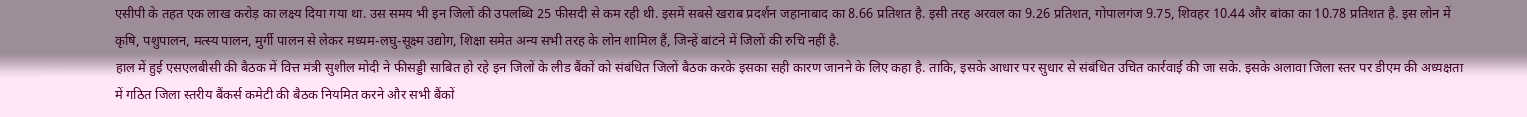एसीपी के तहत एक लाख करोड़ का लक्ष्य दिया गया था. उस समय भी इन जिलों की उपलब्धि 25 फीसदी से कम रही थी. इसमें सबसे खराब प्रदर्शन जहानाबाद का 8.66 प्रतिशत है. इसी तरह अरवल का 9.26 प्रतिशत, गोपालगंज 9.75, शिवहर 10.44 और बांका का 10.78 प्रतिशत है. इस लोन में कृषि, पशुपालन, मत्स्य पालन, मुर्गी पालन से लेकर मध्यम-लघु-सूक्ष्म उद्योग, शिक्षा समेत अन्य सभी तरह के लोन शामिल हैं, जिन्हें बांटने में जिलों की रुचि नहीं है.
हाल में हुई एसएलबीसी की बैठक में वित्त मंत्री सुशील मोदी ने फीसड्डी साबित हो रहे इन जिलों के लीड बैंकों को संबंधित जिलों बैठक करके इसका सही कारण जानने के लिए कहा है. ताकि, इसके आधार पर सुधार से संबंधित उचित कार्रवाई की जा सके. इसके अलावा जिला स्तर पर डीएम की अध्यक्षता में गठित जिला स्तरीय बैंकर्स कमेटी की बैठक नियमित करने और सभी बैंकों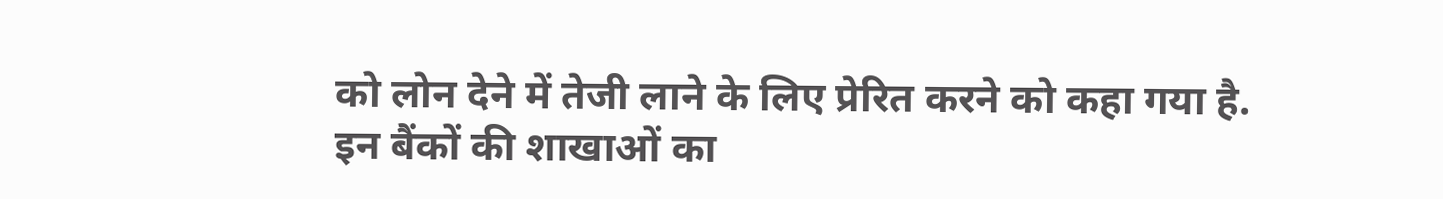को लोन देने में तेजी लाने के लिए प्रेरित करने को कहा गया है.
इन बैंकों की शाखाओं का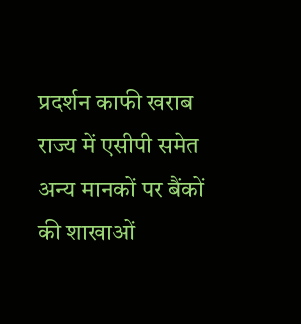प्रदर्शन काफी खराब
राज्य में एसीपी समेत अन्य मानकों पर बैंकों की शाखाओं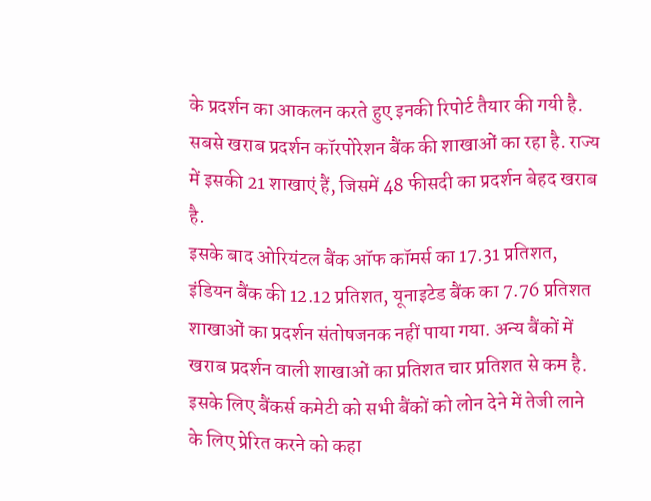के प्रदर्शन का आकलन करते हुए इनकी रिपोर्ट तैयार की गयी है. सबसे खराब प्रदर्शन कॉरपोरेशन बैंक की शाखाओं का रहा है. राज्य में इसकी 21 शाखाएं हैं, जिसमें 48 फीसदी का प्रदर्शन बेहद खराब है.
इसके बाद ओरियंटल बैंक ऑफ कॉमर्स का 17.31 प्रतिशत, इंडियन बैंक की 12.12 प्रतिशत, यूनाइटेड बैंक का 7.76 प्रतिशत शाखाओं का प्रदर्शन संतोषजनक नहीं पाया गया. अन्य बैंकों में खराब प्रदर्शन वाली शाखाओं का प्रतिशत चार प्रतिशत से कम है. इसके लिए बैंकर्स कमेटी को सभी बैंकों को लोन देने में तेजी लाने के लिए प्रेरित करने को कहा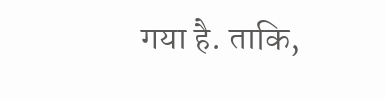गया है. ताकि,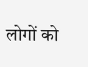लोगों को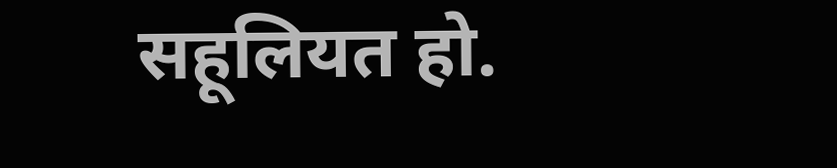सहूलियत हो.